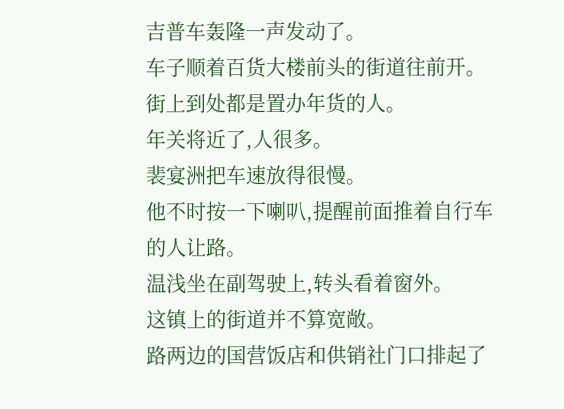吉普车轰隆一声发动了。
车子顺着百货大楼前头的街道往前开。
街上到处都是置办年货的人。
年关将近了,人很多。
裴宴洲把车速放得很慢。
他不时按一下喇叭,提醒前面推着自行车的人让路。
温浅坐在副驾驶上,转头看着窗外。
这镇上的街道并不算宽敞。
路两边的国营饭店和供销社门口排起了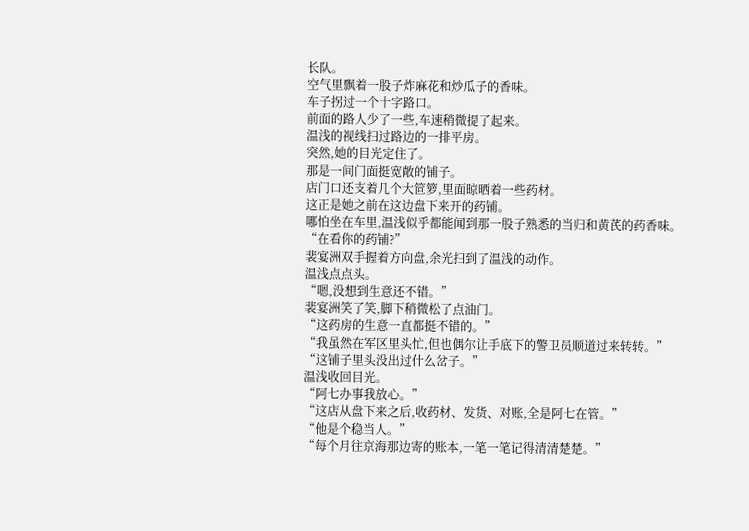长队。
空气里飘着一股子炸麻花和炒瓜子的香味。
车子拐过一个十字路口。
前面的路人少了一些,车速稍微提了起来。
温浅的视线扫过路边的一排平房。
突然,她的目光定住了。
那是一间门面挺宽敞的铺子。
店门口还支着几个大笸箩,里面晾晒着一些药材。
这正是她之前在这边盘下来开的药铺。
哪怕坐在车里,温浅似乎都能闻到那一股子熟悉的当归和黄芪的药香味。
“在看你的药铺?”
裴宴洲双手握着方向盘,余光扫到了温浅的动作。
温浅点点头。
“嗯,没想到生意还不错。”
裴宴洲笑了笑,脚下稍微松了点油门。
“这药房的生意一直都挺不错的。”
“我虽然在军区里头忙,但也偶尔让手底下的警卫员顺道过来转转。”
“这铺子里头没出过什么岔子。”
温浅收回目光。
“阿七办事我放心。”
“这店从盘下来之后,收药材、发货、对账,全是阿七在管。”
“他是个稳当人。”
“每个月往京海那边寄的账本,一笔一笔记得清清楚楚。”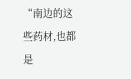“南边的这些药材,也都是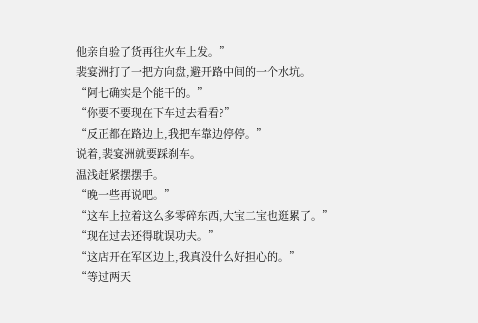他亲自验了货再往火车上发。”
裴宴洲打了一把方向盘,避开路中间的一个水坑。
“阿七确实是个能干的。”
“你要不要现在下车过去看看?”
“反正都在路边上,我把车靠边停停。”
说着,裴宴洲就要踩刹车。
温浅赶紧摆摆手。
“晚一些再说吧。”
“这车上拉着这么多零碎东西,大宝二宝也逛累了。”
“现在过去还得耽误功夫。”
“这店开在军区边上,我真没什么好担心的。”
“等过两天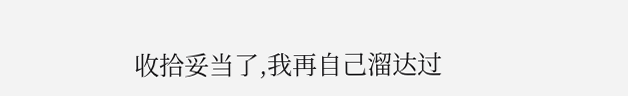收拾妥当了,我再自己溜达过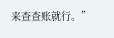来查查账就行。”